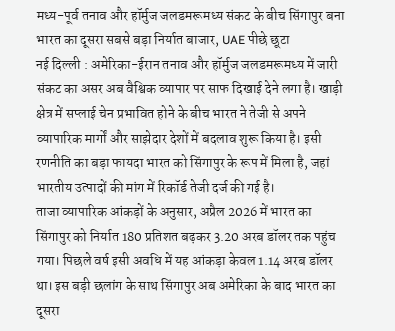मध्य-पूर्व तनाव और हॉर्मुज जलडमरूमध्य संकट के बीच सिंगापुर बना भारत का दूसरा सबसे बड़ा निर्यात बाजार, UAE पीछे छूटा
नई दिल्ली : अमेरिका-ईरान तनाव और हॉर्मुज जलडमरूमध्य में जारी संकट का असर अब वैश्विक व्यापार पर साफ दिखाई देने लगा है। खाड़ी क्षेत्र में सप्लाई चेन प्रभावित होने के बीच भारत ने तेजी से अपने व्यापारिक मार्गों और साझेदार देशों में बदलाव शुरू किया है। इसी रणनीति का बड़ा फायदा भारत को सिंगापुर के रूप में मिला है, जहां भारतीय उत्पादों की मांग में रिकॉर्ड तेजी दर्ज की गई है।
ताजा व्यापारिक आंकड़ों के अनुसार, अप्रैल 2026 में भारत का सिंगापुर को निर्यात 180 प्रतिशत बढ़कर 3.20 अरब डॉलर तक पहुंच गया। पिछले वर्ष इसी अवधि में यह आंकड़ा केवल 1.14 अरब डॉलर था। इस बड़ी छलांग के साथ सिंगापुर अब अमेरिका के बाद भारत का दूसरा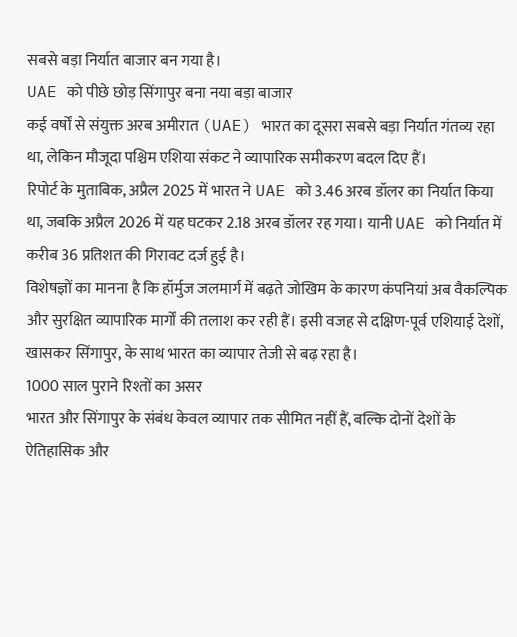सबसे बड़ा निर्यात बाजार बन गया है।
UAE को पीछे छोड़ सिंगापुर बना नया बड़ा बाजार
कई वर्षों से संयुक्त अरब अमीरात (UAE) भारत का दूसरा सबसे बड़ा निर्यात गंतव्य रहा था, लेकिन मौजूदा पश्चिम एशिया संकट ने व्यापारिक समीकरण बदल दिए हैं।
रिपोर्ट के मुताबिक, अप्रैल 2025 में भारत ने UAE को 3.46 अरब डॉलर का निर्यात किया था, जबकि अप्रैल 2026 में यह घटकर 2.18 अरब डॉलर रह गया। यानी UAE को निर्यात में करीब 36 प्रतिशत की गिरावट दर्ज हुई है।
विशेषज्ञों का मानना है कि हॉर्मुज जलमार्ग में बढ़ते जोखिम के कारण कंपनियां अब वैकल्पिक और सुरक्षित व्यापारिक मार्गों की तलाश कर रही हैं। इसी वजह से दक्षिण-पूर्व एशियाई देशों, खासकर सिंगापुर, के साथ भारत का व्यापार तेजी से बढ़ रहा है।
1000 साल पुराने रिश्तों का असर
भारत और सिंगापुर के संबंध केवल व्यापार तक सीमित नहीं हैं, बल्कि दोनों देशों के ऐतिहासिक और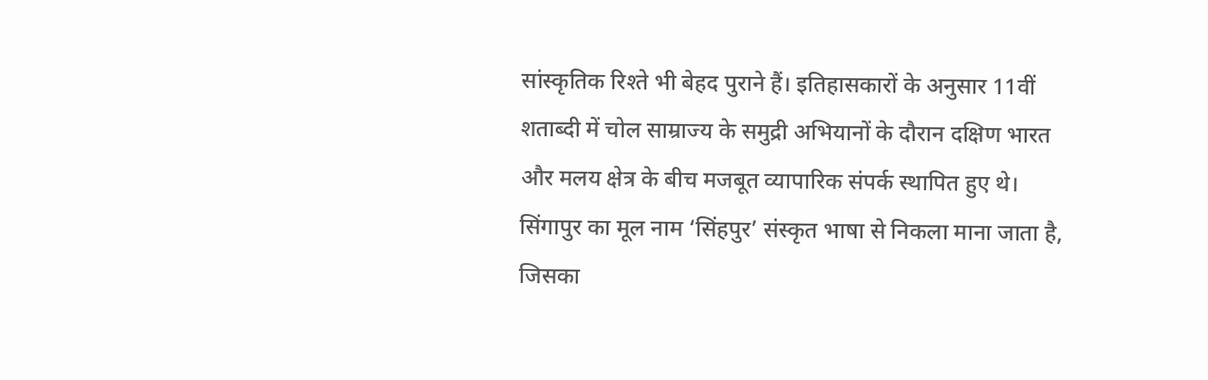सांस्कृतिक रिश्ते भी बेहद पुराने हैं। इतिहासकारों के अनुसार 11वीं शताब्दी में चोल साम्राज्य के समुद्री अभियानों के दौरान दक्षिण भारत और मलय क्षेत्र के बीच मजबूत व्यापारिक संपर्क स्थापित हुए थे।
सिंगापुर का मूल नाम ‘सिंहपुर’ संस्कृत भाषा से निकला माना जाता है, जिसका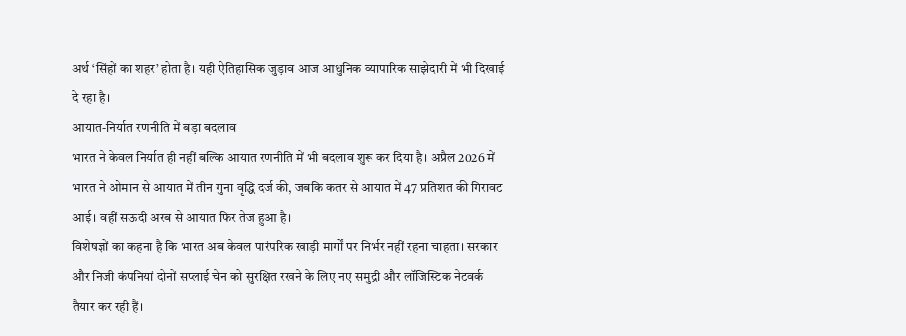अर्थ ‘सिंहों का शहर’ होता है। यही ऐतिहासिक जुड़ाव आज आधुनिक व्यापारिक साझेदारी में भी दिखाई दे रहा है।
आयात-निर्यात रणनीति में बड़ा बदलाव
भारत ने केवल निर्यात ही नहीं बल्कि आयात रणनीति में भी बदलाव शुरू कर दिया है। अप्रैल 2026 में भारत ने ओमान से आयात में तीन गुना वृद्धि दर्ज की, जबकि कतर से आयात में 47 प्रतिशत की गिरावट आई। वहीं सऊदी अरब से आयात फिर तेज हुआ है।
विशेषज्ञों का कहना है कि भारत अब केवल पारंपरिक खाड़ी मार्गों पर निर्भर नहीं रहना चाहता। सरकार और निजी कंपनियां दोनों सप्लाई चेन को सुरक्षित रखने के लिए नए समुद्री और लॉजिस्टिक नेटवर्क तैयार कर रही हैं।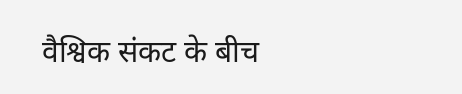वैश्विक संकट के बीच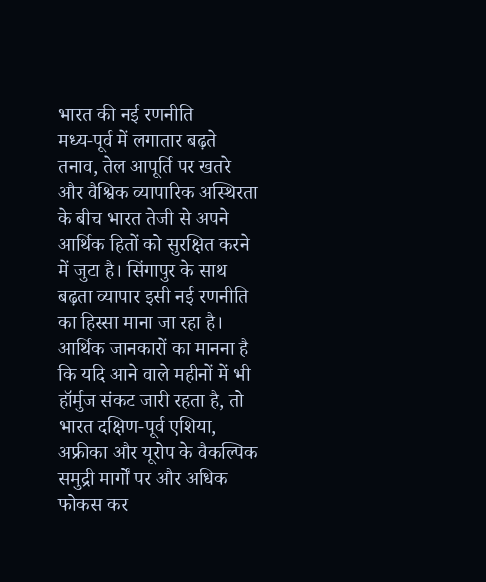भारत की नई रणनीति
मध्य-पूर्व में लगातार बढ़ते तनाव, तेल आपूर्ति पर खतरे और वैश्विक व्यापारिक अस्थिरता के बीच भारत तेजी से अपने आर्थिक हितों को सुरक्षित करने में जुटा है। सिंगापुर के साथ बढ़ता व्यापार इसी नई रणनीति का हिस्सा माना जा रहा है।
आर्थिक जानकारों का मानना है कि यदि आने वाले महीनों में भी हॉर्मुज संकट जारी रहता है, तो भारत दक्षिण-पूर्व एशिया, अफ्रीका और यूरोप के वैकल्पिक समुद्री मार्गों पर और अधिक फोकस कर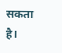सकता है।